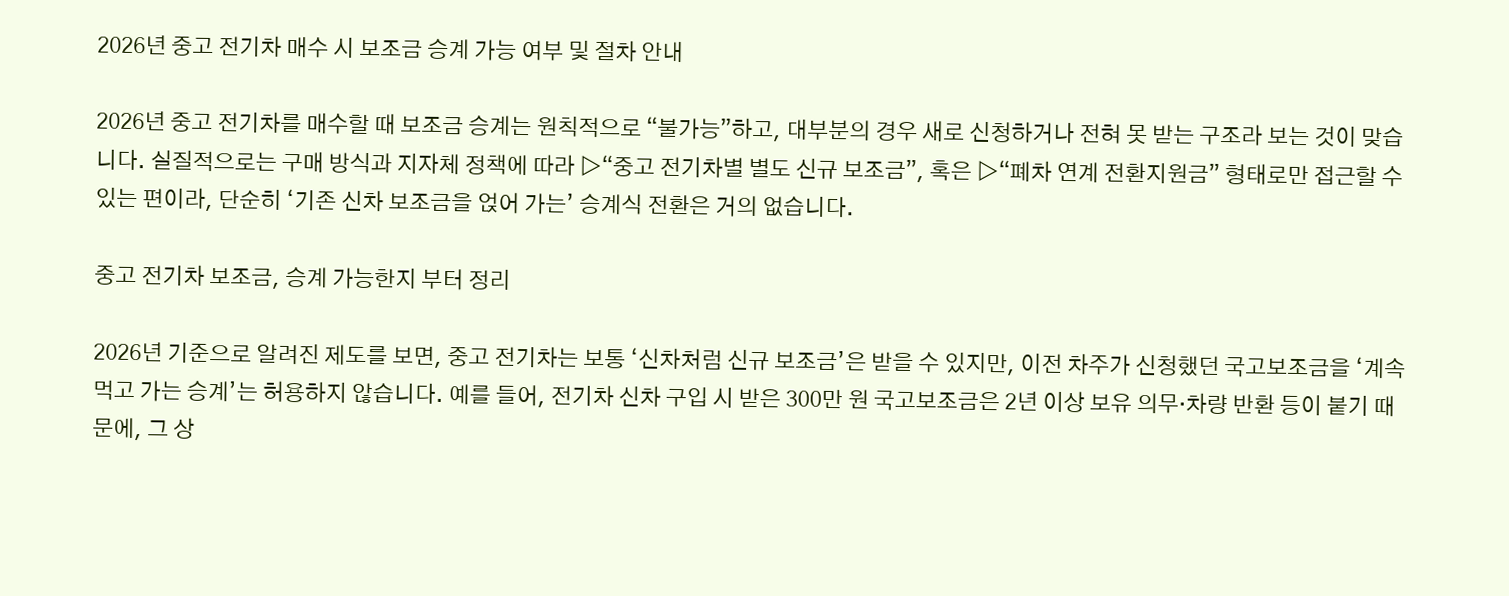2026년 중고 전기차 매수 시 보조금 승계 가능 여부 및 절차 안내

2026년 중고 전기차를 매수할 때 보조금 승계는 원칙적으로 “불가능”하고, 대부분의 경우 새로 신청하거나 전혀 못 받는 구조라 보는 것이 맞습니다. 실질적으로는 구매 방식과 지자체 정책에 따라 ▷“중고 전기차별 별도 신규 보조금”, 혹은 ▷“폐차 연계 전환지원금” 형태로만 접근할 수 있는 편이라, 단순히 ‘기존 신차 보조금을 얹어 가는’ 승계식 전환은 거의 없습니다.

중고 전기차 보조금, 승계 가능한지 부터 정리

2026년 기준으로 알려진 제도를 보면, 중고 전기차는 보통 ‘신차처럼 신규 보조금’은 받을 수 있지만, 이전 차주가 신청했던 국고보조금을 ‘계속 먹고 가는 승계’는 허용하지 않습니다. 예를 들어, 전기차 신차 구입 시 받은 300만 원 국고보조금은 2년 이상 보유 의무·차량 반환 등이 붙기 때문에, 그 상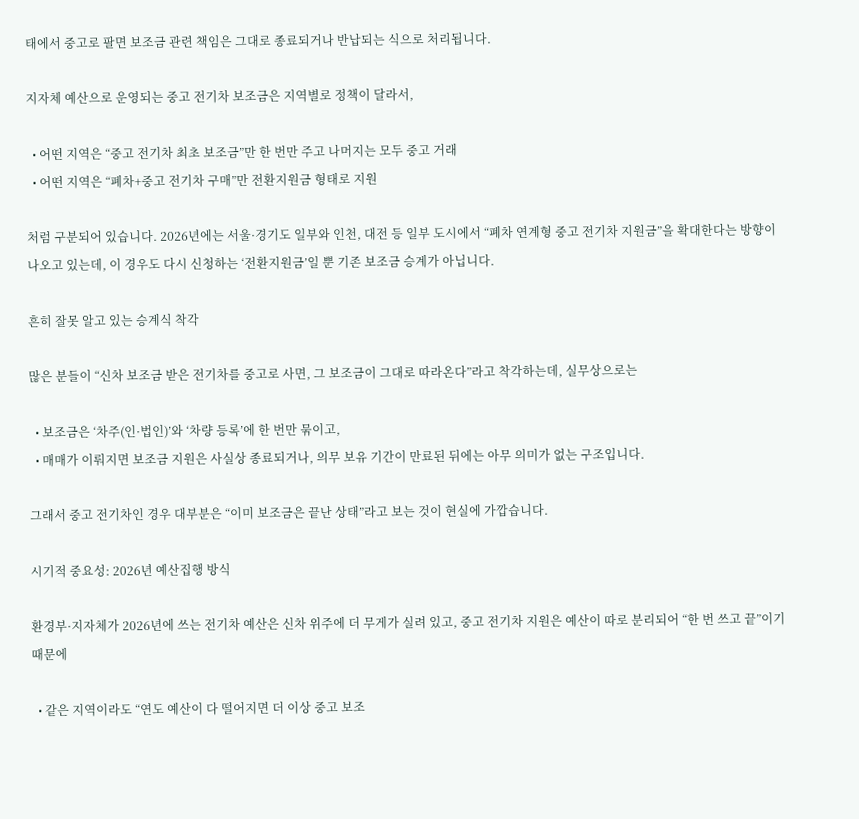태에서 중고로 팔면 보조금 관련 책임은 그대로 종료되거나 반납되는 식으로 처리됩니다.

지자체 예산으로 운영되는 중고 전기차 보조금은 지역별로 정책이 달라서,

  • 어떤 지역은 “중고 전기차 최초 보조금”만 한 번만 주고 나머지는 모두 중고 거래
  • 어떤 지역은 “폐차+중고 전기차 구매”만 전환지원금 형태로 지원

처럼 구분되어 있습니다. 2026년에는 서울·경기도 일부와 인천, 대전 등 일부 도시에서 “폐차 연계형 중고 전기차 지원금”을 확대한다는 방향이 나오고 있는데, 이 경우도 다시 신청하는 ‘전환지원금’일 뿐 기존 보조금 승계가 아닙니다.

흔히 잘못 알고 있는 승계식 착각

많은 분들이 “신차 보조금 받은 전기차를 중고로 사면, 그 보조금이 그대로 따라온다”라고 착각하는데, 실무상으로는

  • 보조금은 ‘차주(인·법인)’와 ‘차량 등록’에 한 번만 묶이고,
  • 매매가 이뤄지면 보조금 지원은 사실상 종료되거나, 의무 보유 기간이 만료된 뒤에는 아무 의미가 없는 구조입니다.

그래서 중고 전기차인 경우 대부분은 “이미 보조금은 끝난 상태”라고 보는 것이 현실에 가깝습니다.

시기적 중요성: 2026년 예산집행 방식

환경부·지자체가 2026년에 쓰는 전기차 예산은 신차 위주에 더 무게가 실려 있고, 중고 전기차 지원은 예산이 따로 분리되어 “한 번 쓰고 끝”이기 때문에

  • 같은 지역이라도 “연도 예산이 다 떨어지면 더 이상 중고 보조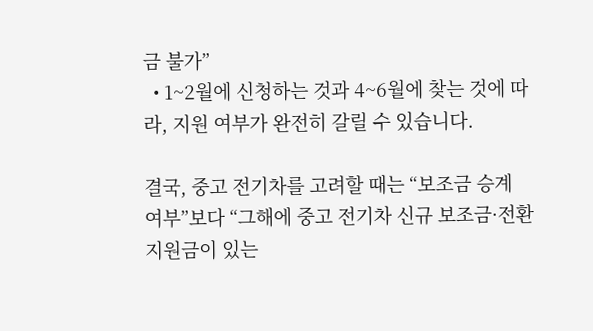금 불가”
  • 1~2월에 신청하는 것과 4~6월에 찾는 것에 따라, 지원 여부가 완전히 갈릴 수 있습니다.

결국, 중고 전기차를 고려할 때는 “보조금 승계 여부”보다 “그해에 중고 전기차 신규 보조금·전환지원금이 있는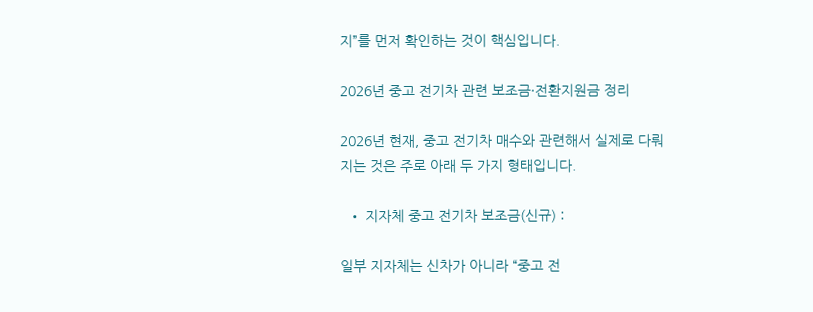지”를 먼저 확인하는 것이 핵심입니다.

2026년 중고 전기차 관련 보조금·전환지원금 정리

2026년 현재, 중고 전기차 매수와 관련해서 실제로 다뤄지는 것은 주로 아래 두 가지 형태입니다.

  • 지자체 중고 전기차 보조금(신규) :

일부 지자체는 신차가 아니라 “중고 전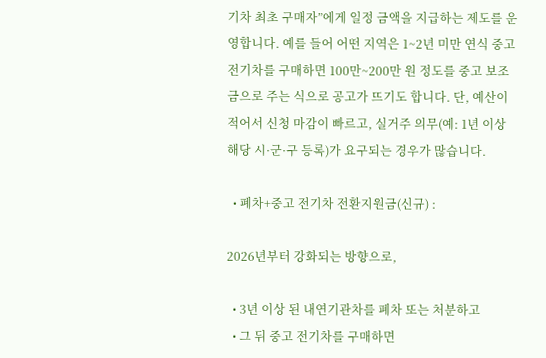기차 최초 구매자”에게 일정 금액을 지급하는 제도를 운영합니다. 예를 들어 어떤 지역은 1~2년 미만 연식 중고 전기차를 구매하면 100만~200만 원 정도를 중고 보조금으로 주는 식으로 공고가 뜨기도 합니다. 단, 예산이 적어서 신청 마감이 빠르고, 실거주 의무(예: 1년 이상 해당 시·군·구 등록)가 요구되는 경우가 많습니다.

  • 폐차+중고 전기차 전환지원금(신규) :

2026년부터 강화되는 방향으로,

  • 3년 이상 된 내연기관차를 폐차 또는 처분하고
  • 그 뒤 중고 전기차를 구매하면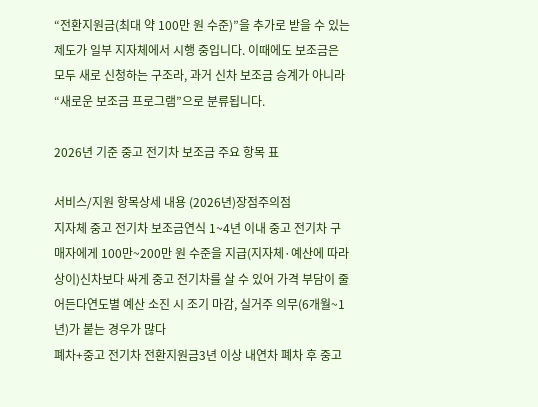“전환지원금(최대 약 100만 원 수준)”을 추가로 받을 수 있는 제도가 일부 지자체에서 시행 중입니다. 이때에도 보조금은 모두 새로 신청하는 구조라, 과거 신차 보조금 승계가 아니라 “새로운 보조금 프로그램”으로 분류됩니다.

2026년 기준 중고 전기차 보조금 주요 항목 표

서비스/지원 항목상세 내용 (2026년)장점주의점
지자체 중고 전기차 보조금연식 1~4년 이내 중고 전기차 구매자에게 100만~200만 원 수준을 지급(지자체·예산에 따라 상이)신차보다 싸게 중고 전기차를 살 수 있어 가격 부담이 줄어든다연도별 예산 소진 시 조기 마감, 실거주 의무(6개월~1년)가 붙는 경우가 많다
폐차+중고 전기차 전환지원금3년 이상 내연차 폐차 후 중고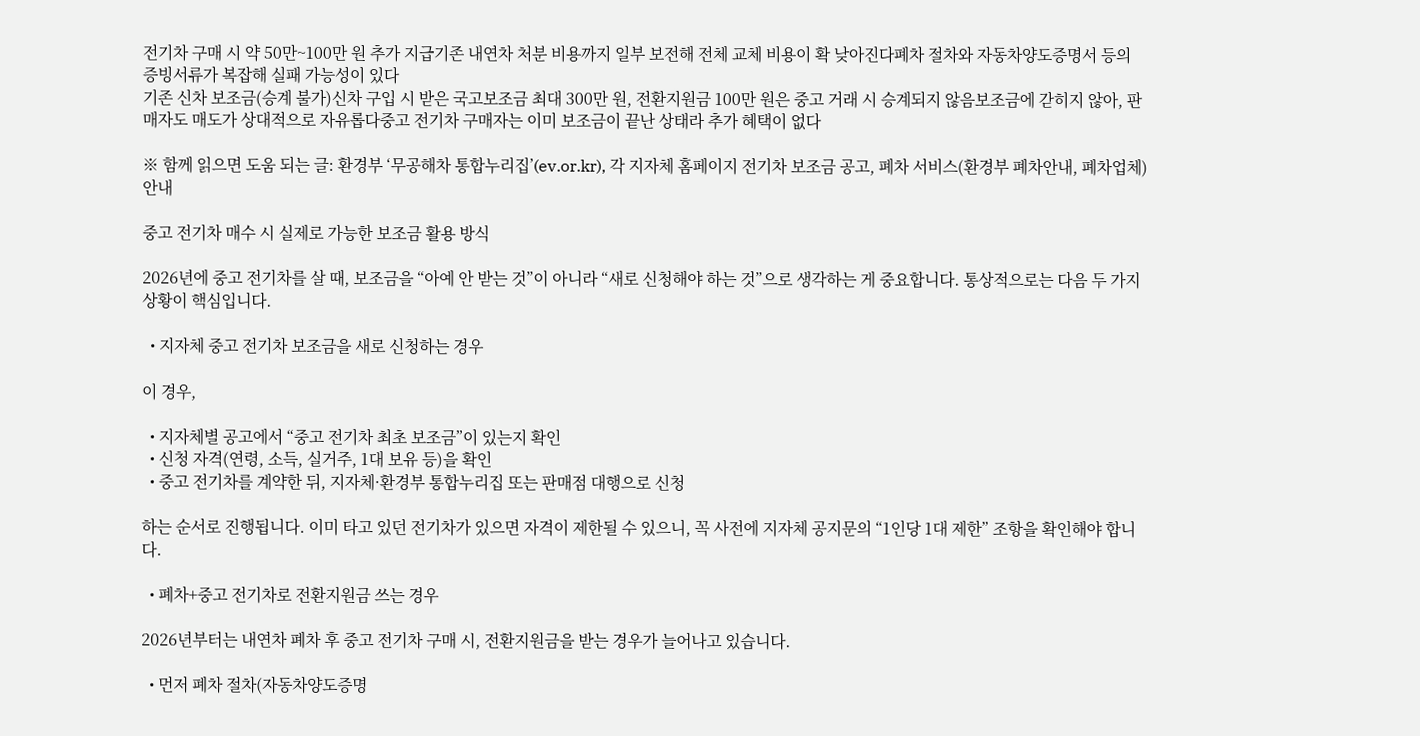전기차 구매 시 약 50만~100만 원 추가 지급기존 내연차 처분 비용까지 일부 보전해 전체 교체 비용이 확 낮아진다폐차 절차와 자동차양도증명서 등의 증빙서류가 복잡해 실패 가능성이 있다
기존 신차 보조금(승계 불가)신차 구입 시 받은 국고보조금 최대 300만 원, 전환지원금 100만 원은 중고 거래 시 승계되지 않음보조금에 갇히지 않아, 판매자도 매도가 상대적으로 자유롭다중고 전기차 구매자는 이미 보조금이 끝난 상태라 추가 혜택이 없다

※ 함께 읽으면 도움 되는 글: 환경부 ‘무공해차 통합누리집’(ev.or.kr), 각 지자체 홈페이지 전기차 보조금 공고, 폐차 서비스(환경부 폐차안내, 폐차업체) 안내

중고 전기차 매수 시 실제로 가능한 보조금 활용 방식

2026년에 중고 전기차를 살 때, 보조금을 “아예 안 받는 것”이 아니라 “새로 신청해야 하는 것”으로 생각하는 게 중요합니다. 통상적으로는 다음 두 가지 상황이 핵심입니다.

  • 지자체 중고 전기차 보조금을 새로 신청하는 경우

이 경우,

  • 지자체별 공고에서 “중고 전기차 최초 보조금”이 있는지 확인
  • 신청 자격(연령, 소득, 실거주, 1대 보유 등)을 확인
  • 중고 전기차를 계약한 뒤, 지자체·환경부 통합누리집 또는 판매점 대행으로 신청

하는 순서로 진행됩니다. 이미 타고 있던 전기차가 있으면 자격이 제한될 수 있으니, 꼭 사전에 지자체 공지문의 “1인당 1대 제한” 조항을 확인해야 합니다.

  • 폐차+중고 전기차로 전환지원금 쓰는 경우

2026년부터는 내연차 폐차 후 중고 전기차 구매 시, 전환지원금을 받는 경우가 늘어나고 있습니다.

  • 먼저 폐차 절차(자동차양도증명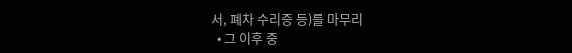서, 폐차 수리증 등)를 마무리
  • 그 이후 중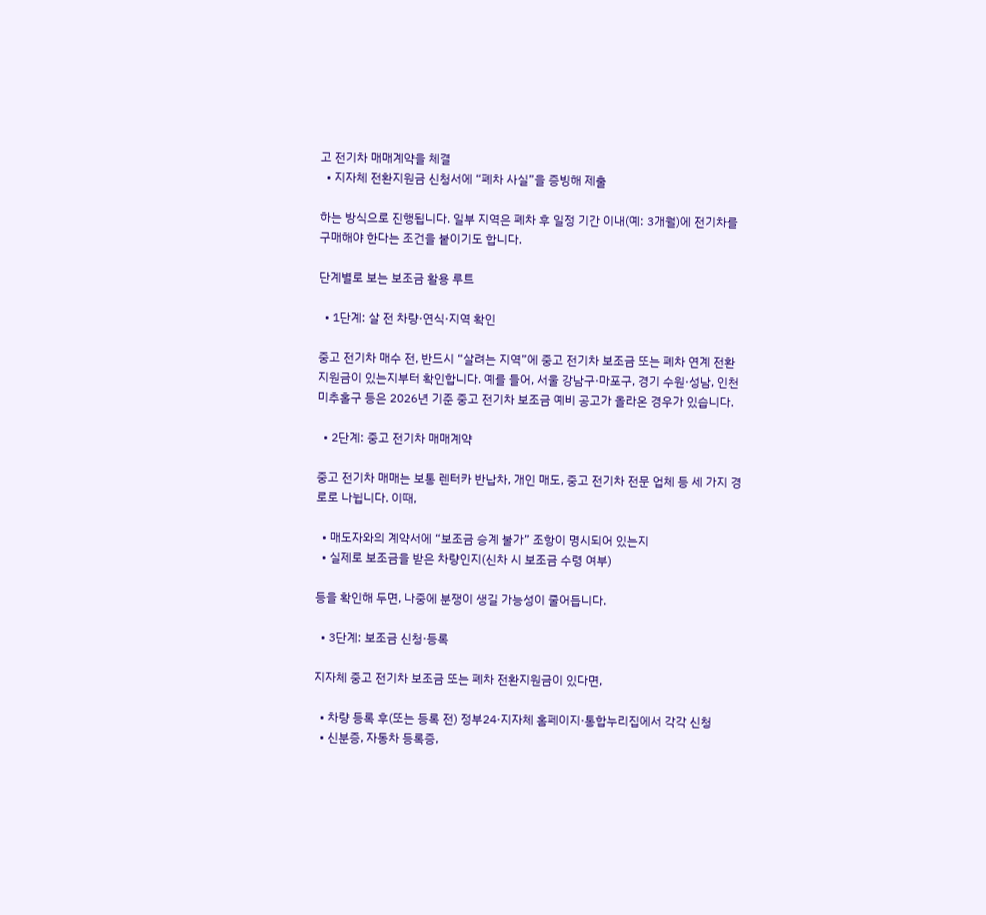고 전기차 매매계약을 체결
  • 지자체 전환지원금 신청서에 “폐차 사실”을 증빙해 제출

하는 방식으로 진행됩니다. 일부 지역은 폐차 후 일정 기간 이내(예: 3개월)에 전기차를 구매해야 한다는 조건을 붙이기도 합니다.

단계별로 보는 보조금 활용 루트

  • 1단계: 살 전 차량·연식·지역 확인

중고 전기차 매수 전, 반드시 “살려는 지역”에 중고 전기차 보조금 또는 폐차 연계 전환지원금이 있는지부터 확인합니다. 예를 들어, 서울 강남구·마포구, 경기 수원·성남, 인천 미추홀구 등은 2026년 기준 중고 전기차 보조금 예비 공고가 올라온 경우가 있습니다.

  • 2단계: 중고 전기차 매매계약

중고 전기차 매매는 보통 렌터카 반납차, 개인 매도, 중고 전기차 전문 업체 등 세 가지 경로로 나뉩니다. 이때,

  • 매도자와의 계약서에 “보조금 승계 불가” 조항이 명시되어 있는지
  • 실제로 보조금을 받은 차량인지(신차 시 보조금 수령 여부)

등을 확인해 두면, 나중에 분쟁이 생길 가능성이 줄어듭니다.

  • 3단계: 보조금 신청·등록

지자체 중고 전기차 보조금 또는 폐차 전환지원금이 있다면,

  • 차량 등록 후(또는 등록 전) 정부24·지자체 홈페이지·통합누리집에서 각각 신청
  • 신분증, 자동차 등록증,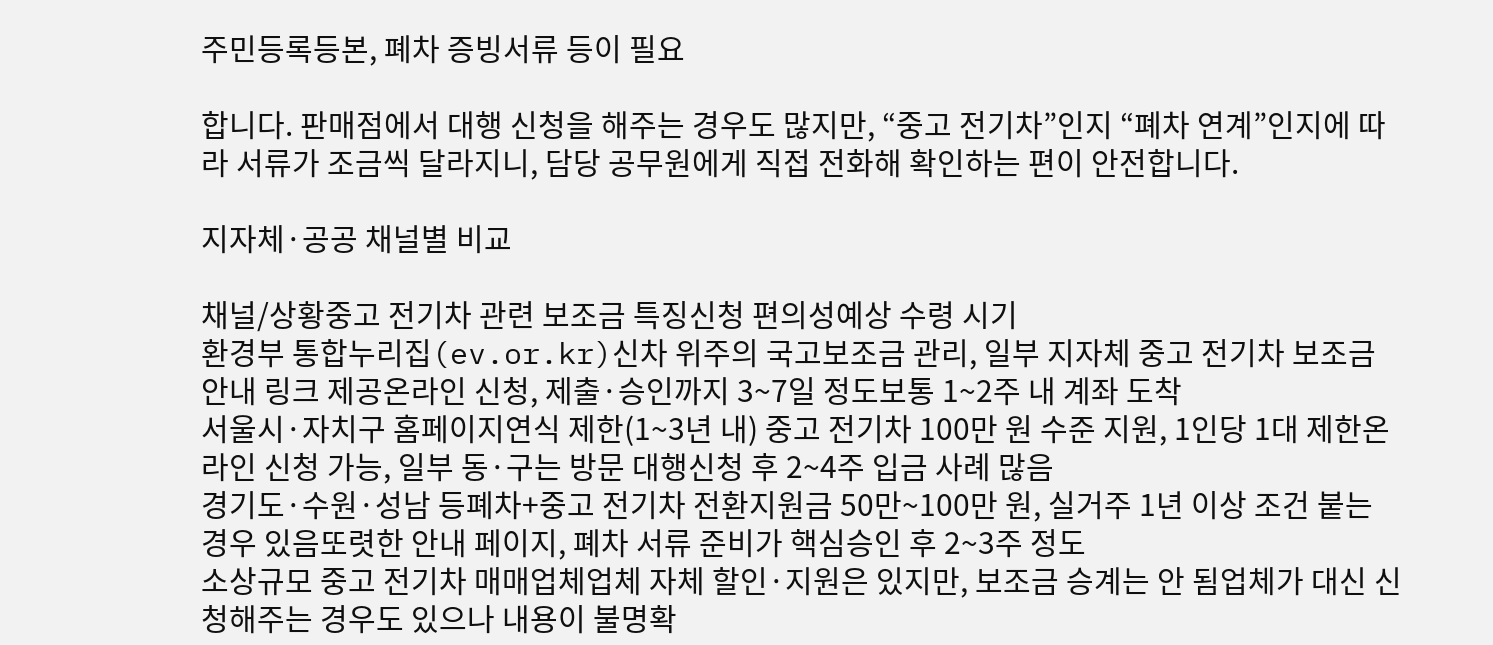주민등록등본, 폐차 증빙서류 등이 필요

합니다. 판매점에서 대행 신청을 해주는 경우도 많지만, “중고 전기차”인지 “폐차 연계”인지에 따라 서류가 조금씩 달라지니, 담당 공무원에게 직접 전화해 확인하는 편이 안전합니다.

지자체·공공 채널별 비교

채널/상황중고 전기차 관련 보조금 특징신청 편의성예상 수령 시기
환경부 통합누리집(ev.or.kr)신차 위주의 국고보조금 관리, 일부 지자체 중고 전기차 보조금 안내 링크 제공온라인 신청, 제출·승인까지 3~7일 정도보통 1~2주 내 계좌 도착
서울시·자치구 홈페이지연식 제한(1~3년 내) 중고 전기차 100만 원 수준 지원, 1인당 1대 제한온라인 신청 가능, 일부 동·구는 방문 대행신청 후 2~4주 입금 사례 많음
경기도·수원·성남 등폐차+중고 전기차 전환지원금 50만~100만 원, 실거주 1년 이상 조건 붙는 경우 있음또렷한 안내 페이지, 폐차 서류 준비가 핵심승인 후 2~3주 정도
소상규모 중고 전기차 매매업체업체 자체 할인·지원은 있지만, 보조금 승계는 안 됨업체가 대신 신청해주는 경우도 있으나 내용이 불명확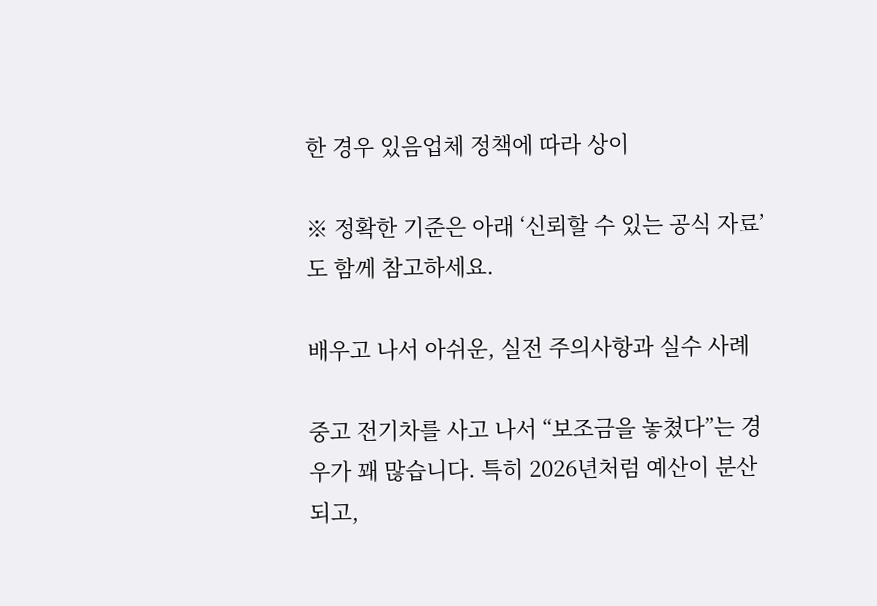한 경우 있음업체 정책에 따라 상이

※ 정확한 기준은 아래 ‘신뢰할 수 있는 공식 자료’도 함께 참고하세요.

배우고 나서 아쉬운, 실전 주의사항과 실수 사례

중고 전기차를 사고 나서 “보조금을 놓쳤다”는 경우가 꽤 많습니다. 특히 2026년처럼 예산이 분산되고,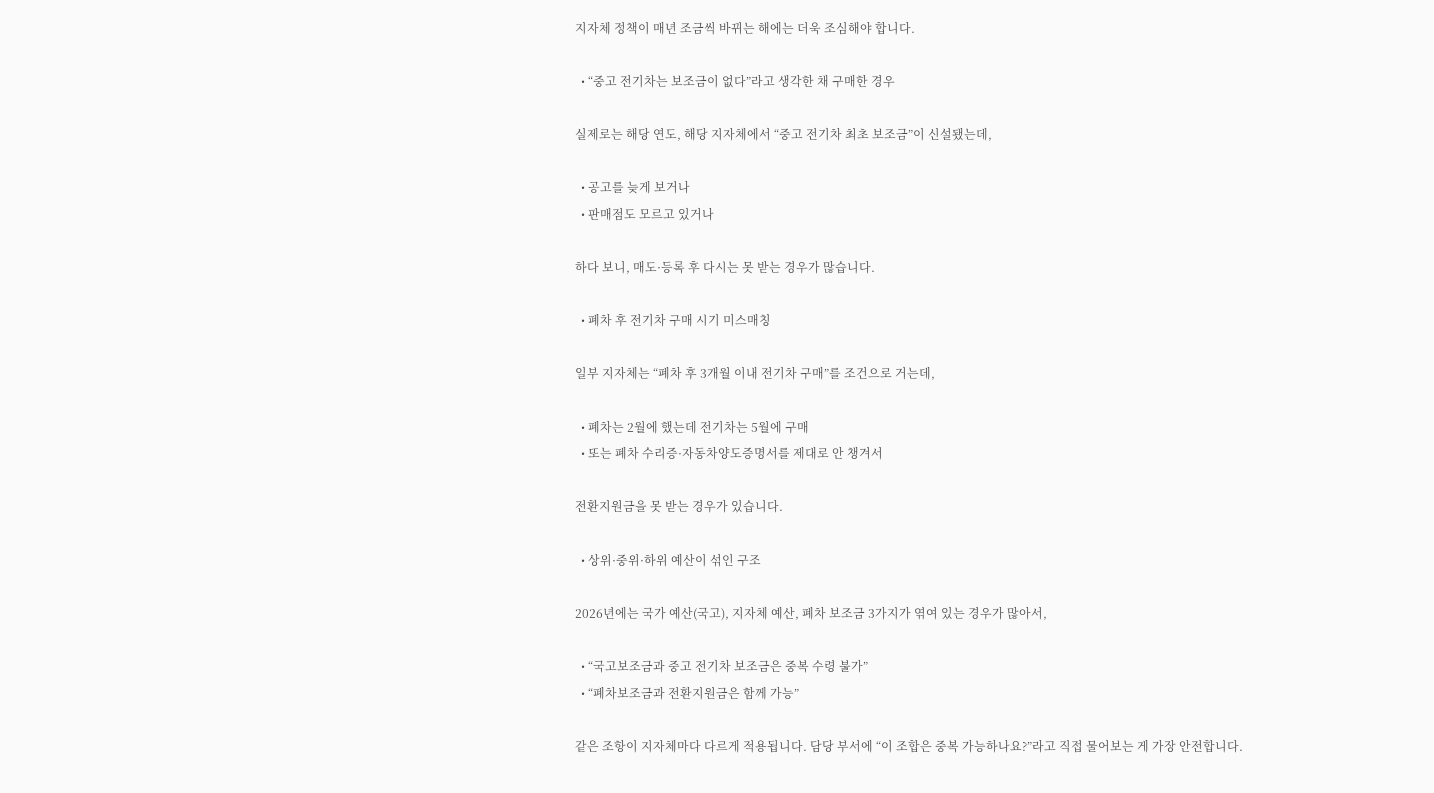지자체 정책이 매년 조금씩 바뀌는 해에는 더욱 조심해야 합니다.

  • “중고 전기차는 보조금이 없다”라고 생각한 채 구매한 경우

실제로는 해당 연도, 해당 지자체에서 “중고 전기차 최초 보조금”이 신설됐는데,

  • 공고를 늦게 보거나
  • 판매점도 모르고 있거나

하다 보니, 매도·등록 후 다시는 못 받는 경우가 많습니다.

  • 폐차 후 전기차 구매 시기 미스매칭

일부 지자체는 “폐차 후 3개월 이내 전기차 구매”를 조건으로 거는데,

  • 폐차는 2월에 했는데 전기차는 5월에 구매
  • 또는 폐차 수리증·자동차양도증명서를 제대로 안 챙겨서

전환지원금을 못 받는 경우가 있습니다.

  • 상위·중위·하위 예산이 섞인 구조

2026년에는 국가 예산(국고), 지자체 예산, 폐차 보조금 3가지가 엮여 있는 경우가 많아서,

  • “국고보조금과 중고 전기차 보조금은 중복 수령 불가”
  • “폐차보조금과 전환지원금은 함께 가능”

같은 조항이 지자체마다 다르게 적용됩니다. 담당 부서에 “이 조합은 중복 가능하나요?”라고 직접 물어보는 게 가장 안전합니다.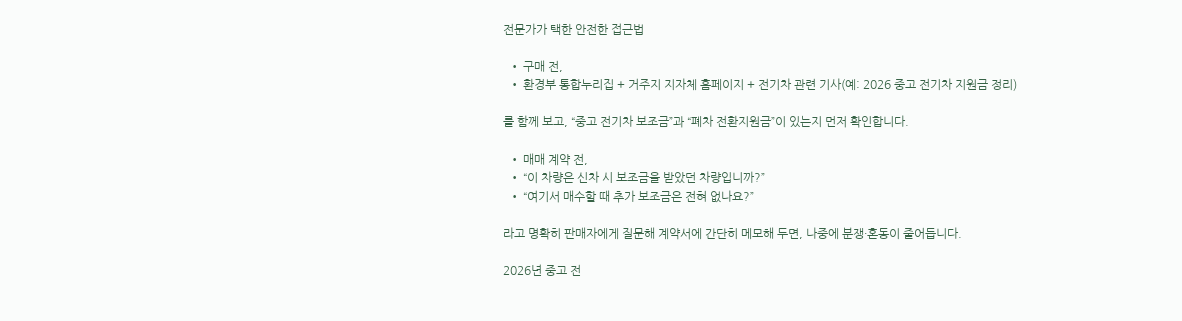전문가가 택한 안전한 접근법

  • 구매 전,
  • 환경부 통합누리집 + 거주지 지자체 홈페이지 + 전기차 관련 기사(예: 2026 중고 전기차 지원금 정리)

를 함께 보고, “중고 전기차 보조금”과 “폐차 전환지원금”이 있는지 먼저 확인합니다.

  • 매매 계약 전,
  • “이 차량은 신차 시 보조금을 받았던 차량입니까?”
  • “여기서 매수할 때 추가 보조금은 전혀 없나요?”

라고 명확히 판매자에게 질문해 계약서에 간단히 메모해 두면, 나중에 분쟁·혼동이 줄어듭니다.

2026년 중고 전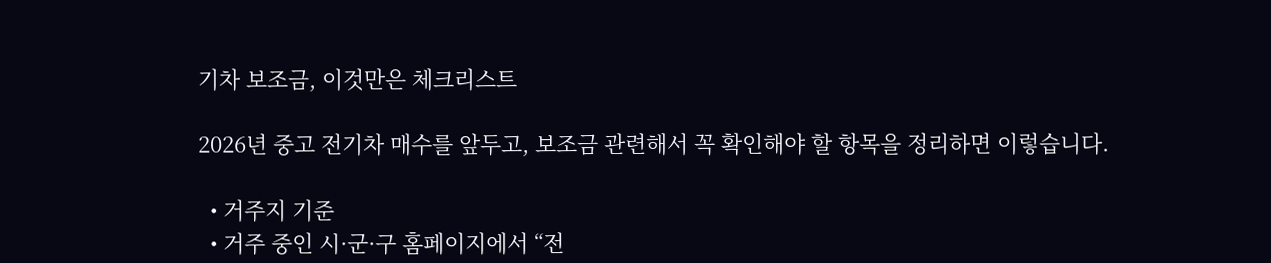기차 보조금, 이것만은 체크리스트

2026년 중고 전기차 매수를 앞두고, 보조금 관련해서 꼭 확인해야 할 항목을 정리하면 이렇습니다.

  • 거주지 기준
  • 거주 중인 시·군·구 홈페이지에서 “전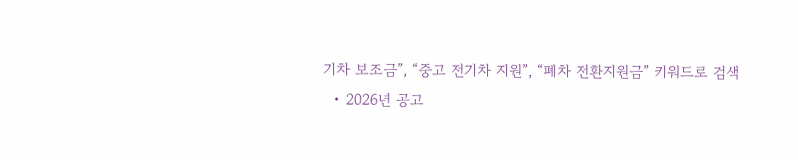기차 보조금”, “중고 전기차 지원”, “폐차 전환지원금” 키워드로 검색
  • 2026년 공고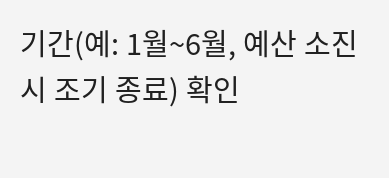기간(예: 1월~6월, 예산 소진 시 조기 종료) 확인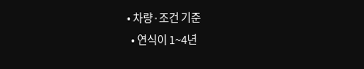• 차량·조건 기준
  • 연식이 1~4년